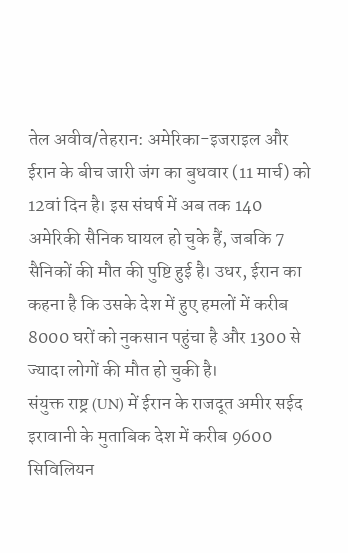तेल अवीव/तेहरान: अमेरिका-इजराइल और ईरान के बीच जारी जंग का बुधवार (11 मार्च) को 12वां दिन है। इस संघर्ष में अब तक 140 अमेरिकी सैनिक घायल हो चुके हैं, जबकि 7 सैनिकों की मौत की पुष्टि हुई है। उधर, ईरान का कहना है कि उसके देश में हुए हमलों में करीब 8000 घरों को नुकसान पहुंचा है और 1300 से ज्यादा लोगों की मौत हो चुकी है।
संयुक्त राष्ट्र (UN) में ईरान के राजदूत अमीर सईद इरावानी के मुताबिक देश में करीब 9600 सिविलियन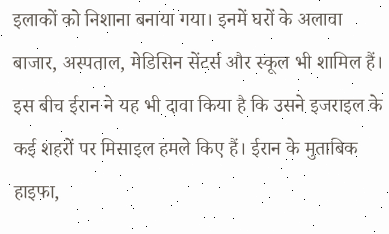इलाकों को निशाना बनाया गया। इनमें घरों के अलावा बाजार, अस्पताल, मेडिसिन सेंटर्स और स्कूल भी शामिल हैं। इस बीच ईरान ने यह भी दावा किया है कि उसने इजराइल के कई शहरों पर मिसाइल हमले किए हैं। ईरान के मुताबिक हाइफा,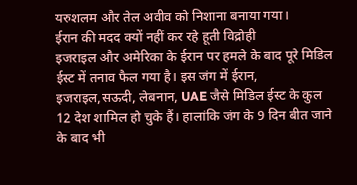यरुशलम और तेल अवीव को निशाना बनाया गया।
ईरान की मदद क्यों नहीं कर रहे हूती विद्रोही
इजराइल और अमेरिका के ईरान पर हमले के बाद पूरे मिडिल ईस्ट में तनाव फैल गया है। इस जंग में ईरान, इजराइल,सऊदी, लेबनान, UAE जैसे मिडिल ईस्ट के कुल 12 देश शामिल हो चुके हैं। हालांकि जंग के 9 दिन बीत जाने के बाद भी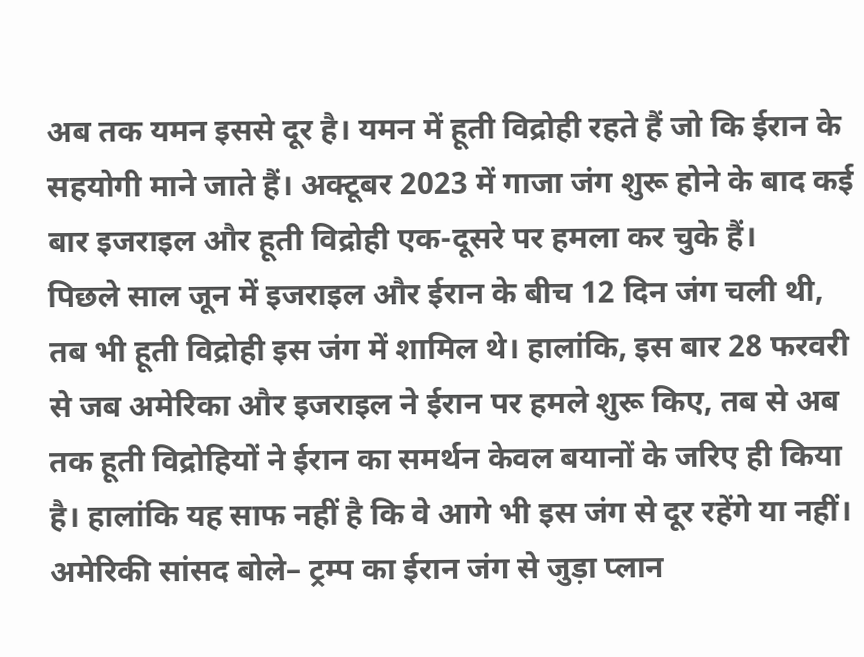अब तक यमन इससे दूर है। यमन में हूती विद्रोही रहते हैं जो कि ईरान के सहयोगी माने जाते हैं। अक्टूबर 2023 में गाजा जंग शुरू होने के बाद कई बार इजराइल और हूती विद्रोही एक-दूसरे पर हमला कर चुके हैं।
पिछले साल जून में इजराइल और ईरान के बीच 12 दिन जंग चली थी, तब भी हूती विद्रोही इस जंग में शामिल थे। हालांकि, इस बार 28 फरवरी से जब अमेरिका और इजराइल ने ईरान पर हमले शुरू किए, तब से अब तक हूती विद्रोहियों ने ईरान का समर्थन केवल बयानों के जरिए ही किया है। हालांकि यह साफ नहीं है कि वे आगे भी इस जंग से दूर रहेंगे या नहीं।
अमेरिकी सांसद बोले– ट्रम्प का ईरान जंग से जुड़ा प्लान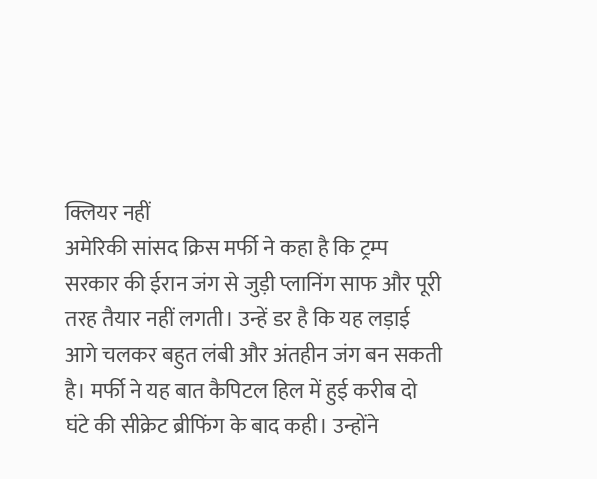क्लियर नहीं
अमेरिकी सांसद क्रिस मर्फी ने कहा है कि ट्रम्प सरकार की ईरान जंग से जुड़ी प्लानिंग साफ और पूरी तरह तैयार नहीं लगती। उन्हें डर है कि यह लड़ाई आगे चलकर बहुत लंबी और अंतहीन जंग बन सकती है। मर्फी ने यह बात कैपिटल हिल में हुई करीब दो घंटे की सीक्रेट ब्रीफिंग के बाद कही। उन्होंने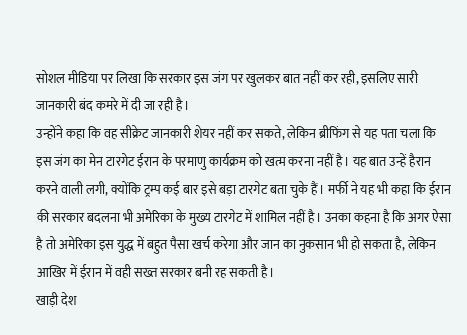सोशल मीडिया पर लिखा कि सरकार इस जंग पर खुलकर बात नहीं कर रही, इसलिए सारी जानकारी बंद कमरे में दी जा रही है।
उन्होंने कहा कि वह सीक्रेट जानकारी शेयर नहीं कर सकते, लेकिन ब्रीफिंग से यह पता चला कि इस जंग का मेन टारगेट ईरान के परमाणु कार्यक्रम को खत्म करना नहीं है। यह बात उन्हें हैरान करने वाली लगी, क्योंकि ट्रम्प कई बार इसे बड़ा टारगेट बता चुके हैं। मर्फी ने यह भी कहा कि ईरान की सरकार बदलना भी अमेरिका के मुख्य टारगेट में शामिल नहीं है। उनका कहना है कि अगर ऐसा है तो अमेरिका इस युद्ध में बहुत पैसा खर्च करेगा और जान का नुकसान भी हो सकता है, लेकिन आखिर में ईरान में वही सख्त सरकार बनी रह सकती है।
खाड़ी देश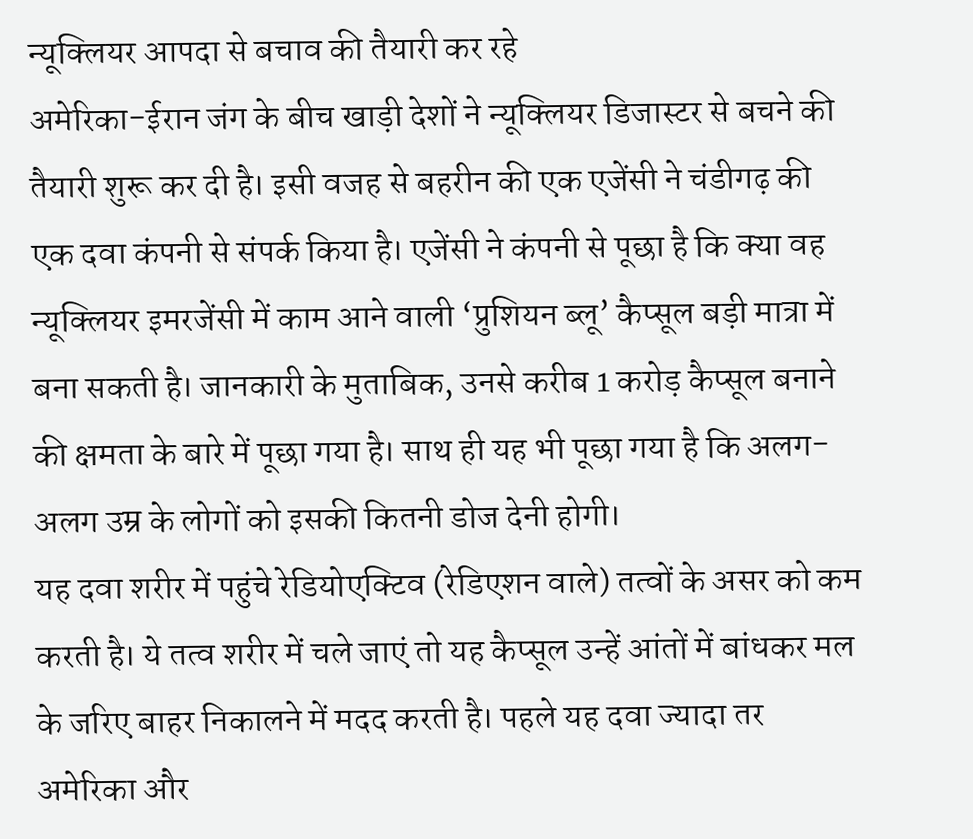न्यूक्लियर आपदा से बचाव की तैयारी कर रहे
अमेरिका-ईरान जंग के बीच खाड़ी देशों ने न्यूक्लियर डिजास्टर से बचने की तैयारी शुरू कर दी है। इसी वजह से बहरीन की एक एजेंसी ने चंडीगढ़ की एक दवा कंपनी से संपर्क किया है। एजेंसी ने कंपनी से पूछा है कि क्या वह न्यूक्लियर इमरजेंसी में काम आने वाली ‘प्रुशियन ब्लू’ कैप्सूल बड़ी मात्रा में बना सकती है। जानकारी के मुताबिक, उनसे करीब 1 करोड़ कैप्सूल बनाने की क्षमता के बारे में पूछा गया है। साथ ही यह भी पूछा गया है कि अलग-अलग उम्र के लोगों को इसकी कितनी डोज देनी होगी।
यह दवा शरीर में पहुंचे रेडियोएक्टिव (रेडिएशन वाले) तत्वों के असर को कम करती है। ये तत्व शरीर में चले जाएं तो यह कैप्सूल उन्हें आंतों में बांधकर मल के जरिए बाहर निकालने में मदद करती है। पहले यह दवा ज्यादा तर अमेरिका और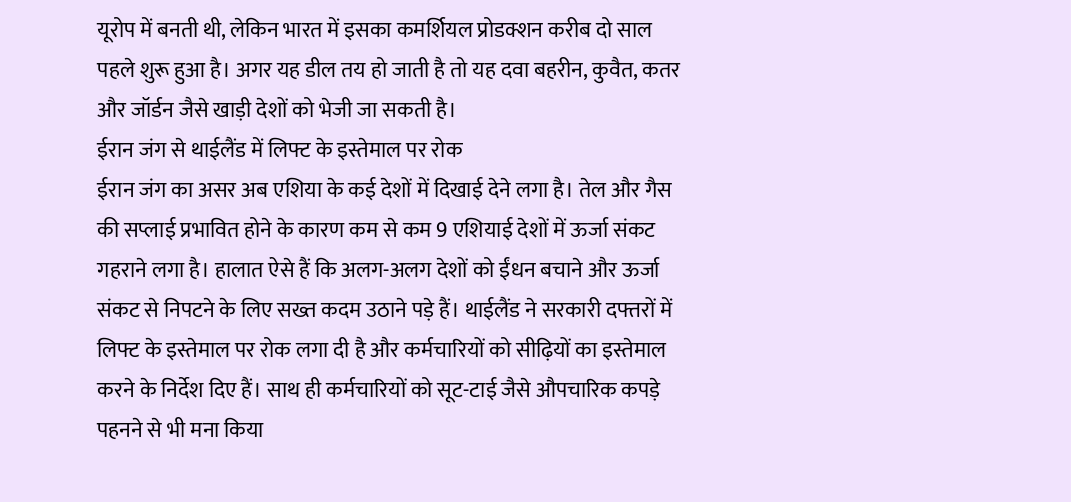यूरोप में बनती थी, लेकिन भारत में इसका कमर्शियल प्रोडक्शन करीब दो साल पहले शुरू हुआ है। अगर यह डील तय हो जाती है तो यह दवा बहरीन, कुवैत, कतर और जॉर्डन जैसे खाड़ी देशों को भेजी जा सकती है।
ईरान जंग से थाईलैंड में लिफ्ट के इस्तेमाल पर रोक
ईरान जंग का असर अब एशिया के कई देशों में दिखाई देने लगा है। तेल और गैस की सप्लाई प्रभावित होने के कारण कम से कम 9 एशियाई देशों में ऊर्जा संकट गहराने लगा है। हालात ऐसे हैं कि अलग-अलग देशों को ईंधन बचाने और ऊर्जा संकट से निपटने के लिए सख्त कदम उठाने पड़े हैं। थाईलैंड ने सरकारी दफ्तरों में लिफ्ट के इस्तेमाल पर रोक लगा दी है और कर्मचारियों को सीढ़ियों का इस्तेमाल करने के निर्देश दिए हैं। साथ ही कर्मचारियों को सूट-टाई जैसे औपचारिक कपड़े पहनने से भी मना किया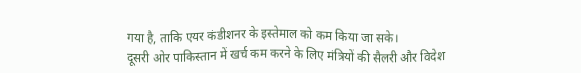गया है, ताकि एयर कंडीशनर के इस्तेमाल को कम किया जा सके।
दूसरी ओर पाकिस्तान में खर्च कम करने के लिए मंत्रियों की सैलरी और विदेश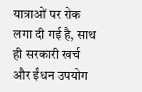यात्राओं पर रोक लगा दी गई है, साथ ही सरकारी खर्च और ईंधन उपयोग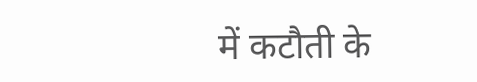में कटौती के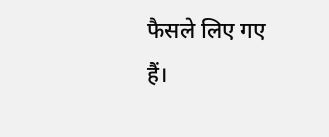फैसले लिए गए हैं।